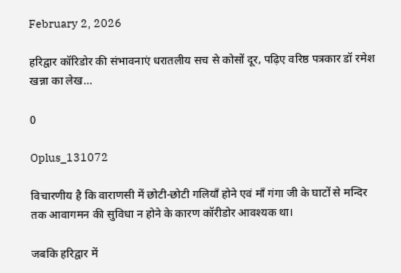February 2, 2026

हरिद्वार कॉरिडोर की संभावनाएं धरातलीय सच से कोसों दूर, पढ़िए वरिष्ठ पत्रकार डॉ रमेश खन्ना का लेख…

0

Oplus_131072

विचारणीय है कि वाराणसी में छोटी-छोटी गलियाँ होने एवं माँ गंगा जी के घाटों से मन्दिर तक आवागमन की सुविधा न होने के कारण कॉरीडोर आवश्यक था।

जबकि हरिद्वार में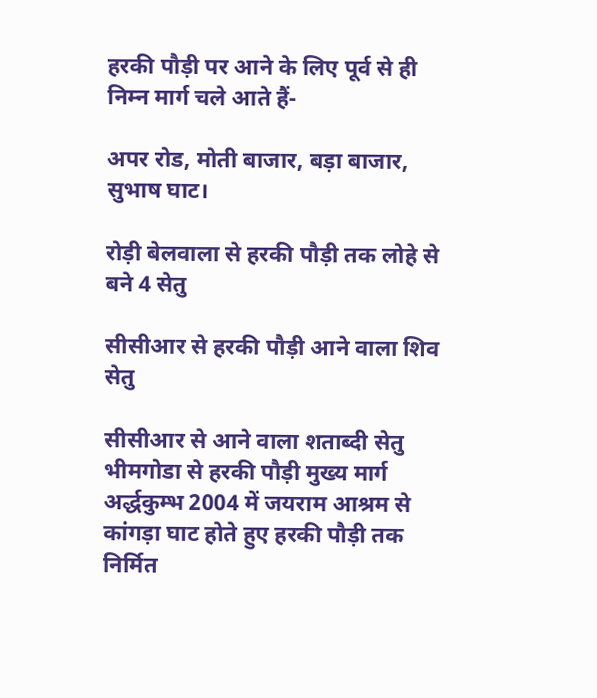हरकी पौड़ी पर आने के लिए पूर्व से ही निम्न मार्ग चले आते हैं-

अपर रोड, मोती बाजार, बड़ा बाजार, सुभाष घाट।

रोड़ी बेलवाला से हरकी पौड़ी तक लोहे से बने 4 सेतु

सीसीआर से हरकी पौड़ी आने वाला शिव सेतु

सीसीआर से आने वाला शताब्दी सेतु भीमगोडा से हरकी पौड़ी मुख्य मार्ग अर्द्धकुम्भ 2004 में जयराम आश्रम से कांगड़ा घाट होते हुए हरकी पौड़ी तक निर्मित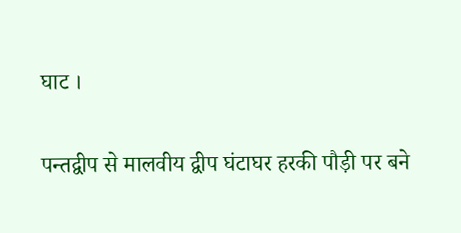घाट ।

पन्तद्वीप से मालवीय द्वीप घंटाघर हरकी पौड़ी पर बने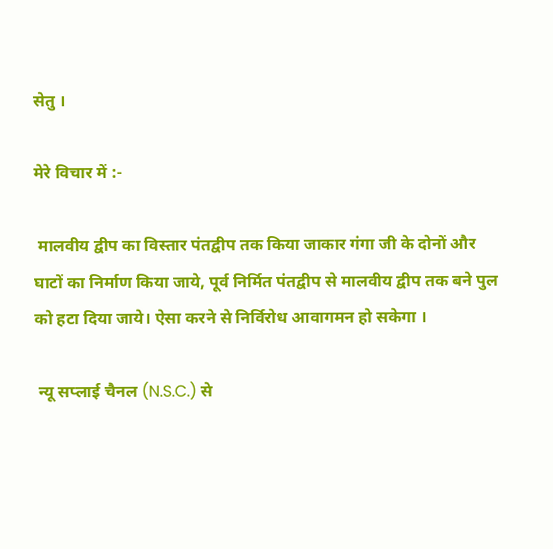सेतु ।

मेरे विचार में :-

 मालवीय द्वीप का विस्तार पंतद्वीप तक किया जाकार गंगा जी के दोनों और घाटों का निर्माण किया जाये, पूर्व निर्मित पंतद्वीप से मालवीय द्वीप तक बने पुल को हटा दिया जाये। ऐसा करने से निर्विरोध आवागमन हो सकेगा ।

 न्यू सप्लाई चैनल (N.S.C.) से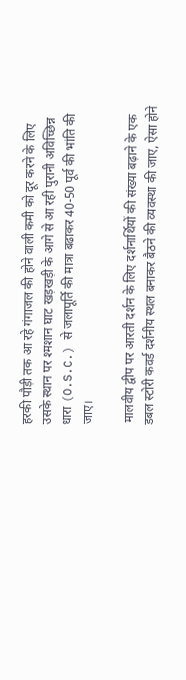हरकी पौड़ी तक आ रहे गंगाजल की होने वाली कमी को दूर करने के लिए उसके स्थान पर श्मशान घाट खड़खड़ी के आगे से आ रही पुरानी अविच्छिन्न धारा (O.S.C.) से जलापूर्ति की मात्रा बढाकर 40-50 पूर्व की भांति की जाए।

 मालवीय द्वीप पर आरती दर्शन के लिए दर्शनार्थियों की संख्या बढ़ाने के एक डबल स्टोरी कवर्ड दर्शनीय स्थल बनाकर बैठने की व्यवस्था की जाए, ऐसा होने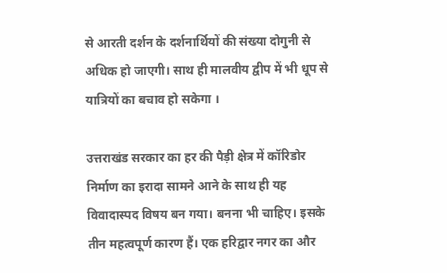से आरती दर्शन के दर्शनार्थियों की संख्या दोगुनी से अधिक हो जाएगी। साथ ही मालवीय द्वीप में भी धूप से यात्रियों का बचाव हो सकेगा ।

उत्तराखंड सरकार का हर की पैड़ी क्षेत्र में कॉरिडोर निर्माण का इरादा सामने आने के साथ ही यह विवादास्पद विषय बन गया। बनना भी चाहिए। इसके तीन महत्वपूर्ण कारण हैं। एक हरिद्वार नगर का और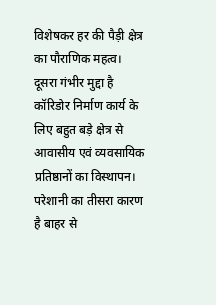विशेषकर हर की पैड़ी क्षेत्र का पौराणिक महत्व। दूसरा गंभीर मुद्दा है कॉरिडोर निर्माण कार्य के लिए बहुत बड़े क्षेत्र से आवासीय एवं व्यवसायिक प्रतिष्ठानों का विस्थापन। परेशानी का तीसरा कारण है बाहर से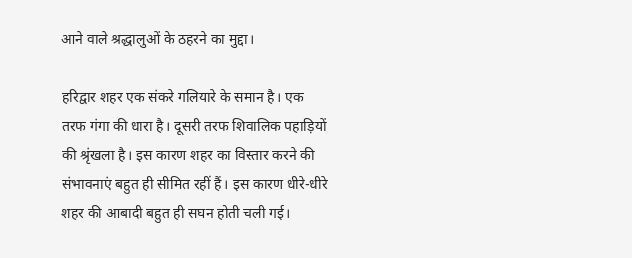आने वाले श्रद्धालुओं के ठहरने का मुद्दा।

हरिद्वार शहर एक संकरे गलियारे के समान है। एक तरफ गंगा की धारा है। दूसरी तरफ शिवालिक पहाड़ियों की श्रृंखला है। इस कारण शहर का विस्तार करने की संभावनाएं बहुत ही सीमित रहीं हैं। इस कारण धीरे-धीरे शहर की आबादी बहुत ही सघन होती चली गई।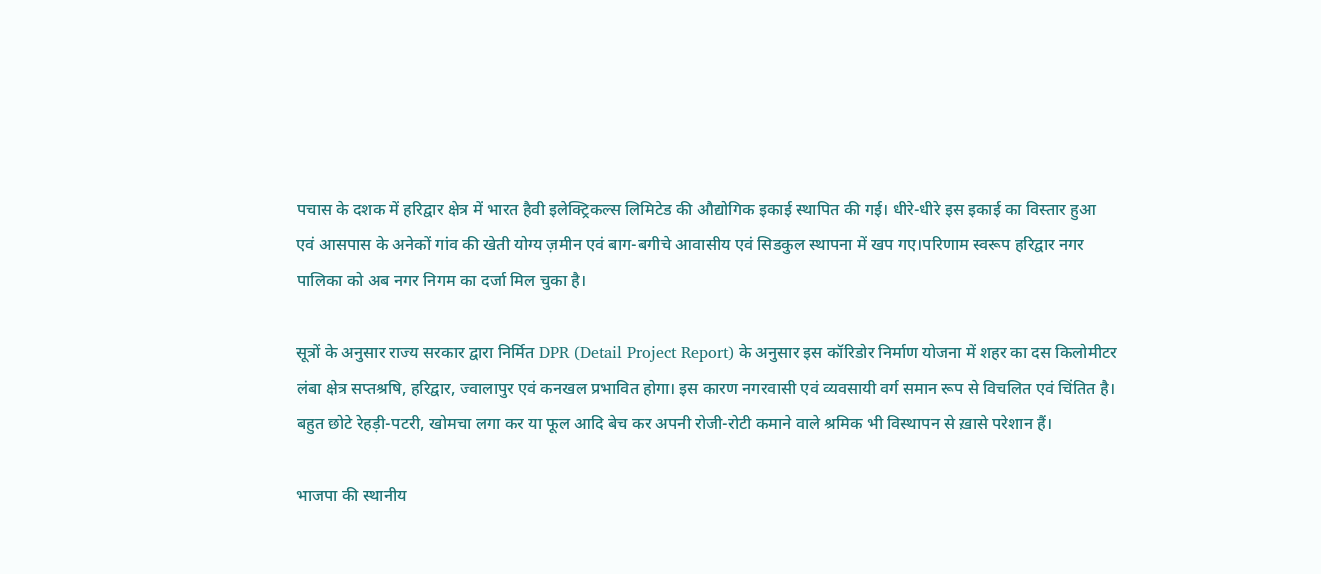पचास के दशक में हरिद्वार क्षेत्र में भारत हैवी इलेक्ट्रिकल्स लिमिटेड की औद्योगिक इकाई स्थापित की गई। धीरे-धीरे इस इकाई का विस्तार हुआ एवं आसपास के अनेकों गांव की खेती योग्य ज़मीन एवं बाग-बगीचे आवासीय एवं सिडकुल स्थापना में खप गए।परिणाम स्वरूप हरिद्वार नगर पालिका को अब नगर निगम का दर्जा मिल चुका है।

सूत्रों के अनुसार राज्य सरकार द्वारा निर्मित DPR (Detail Project Report) के अनुसार इस कॉरिडोर निर्माण योजना में शहर का दस किलोमीटर लंबा क्षेत्र सप्तश्रषि, हरिद्वार, ज्वालापुर एवं कनखल प्रभावित होगा। इस कारण नगरवासी एवं व्यवसायी वर्ग समान रूप से विचलित एवं चिंतित है। बहुत छोटे रेहड़ी-पटरी, खोमचा लगा कर या फूल आदि बेच कर अपनी रोजी-रोटी कमाने वाले श्रमिक भी विस्थापन से ख़ासे परेशान हैं।

भाजपा की स्थानीय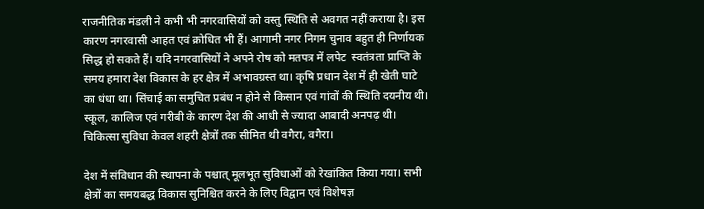राजनीतिक मंडली ने कभी भी नगरवासियों को वस्तु स्थिति से अवगत नहीं कराया है। इस कारण नगरवासी आहत एवं क्रोधित भी हैं। आगामी नगर निगम चुनाव बहुत ही निर्णायक सिद्ध हो सकते हैं। यदि नगरवासियों ने अपने रोष को मतपत्र में लपेट  स्वतंत्रता प्राप्ति के समय हमारा देश विकास के हर क्षेत्र में अभावग्रस्त था। कृषि प्रधान देश में ही खेती घाटे का धंधा था। सिंचाई का समुचित प्रबंध न होने से किसान एवं गांवों की स्थिति दयनीय थी। स्कूल, कालिज एवं गरीबी के कारण देश की आधी से ज्यादा आबादी अनपढ़ थी। चिकित्सा सुविधा केवल शहरी क्षेत्रों तक सीमित थी वगैरा, वगैरा।

देश में संविधान की स्थापना के पश्चात् मूलभूत सुविधाओं को रेखांकित किया गया। सभी क्षेत्रों का समयबद्ध विकास सुनिश्चित करने के लिए विद्वान एवं विशेषज्ञ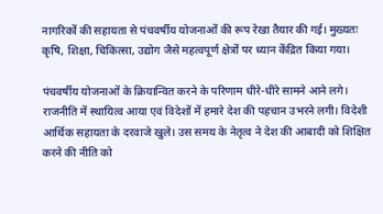नागरिकों की सहायता से पंचवर्षीय योजनाओं की रूप रेखा तैयार की गई। मुख्यतः कृषि, शिक्षा, चिकित्सा, उद्योग जैसे महत्वपूर्ण क्षेत्रों पर ध्यान केंद्रित किया गया।

पंचवर्षीय योजनाओं के क्रियान्वित करने के परिणाम धीरे-धीरे सामने आने लगे। राजनीति में स्थायित्व आया एवं विदेशों में हमारे देश की पहचान उभरने लगी। विदेशी आर्थिक सहायता के दरवाजे खुले। उस समय के नेतृत्व ने देश की आबादी को शिक्षित करने की नीति को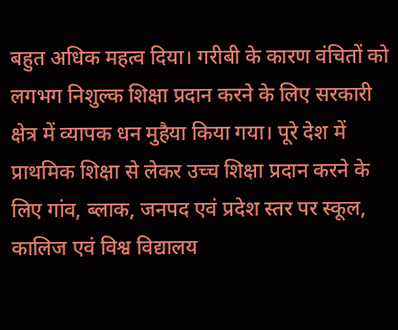बहुत अधिक महत्व दिया। गरीबी के कारण वंचितों को लगभग निशुल्क शिक्षा प्रदान करने के लिए सरकारी क्षेत्र में व्यापक धन मुहैया किया गया। पूरे देश में प्राथमिक शिक्षा से लेकर उच्च शिक्षा प्रदान करने के लिए गांव, ब्लाक, जनपद एवं प्रदेश स्तर पर स्कूल, कालिज एवं विश्व विद्यालय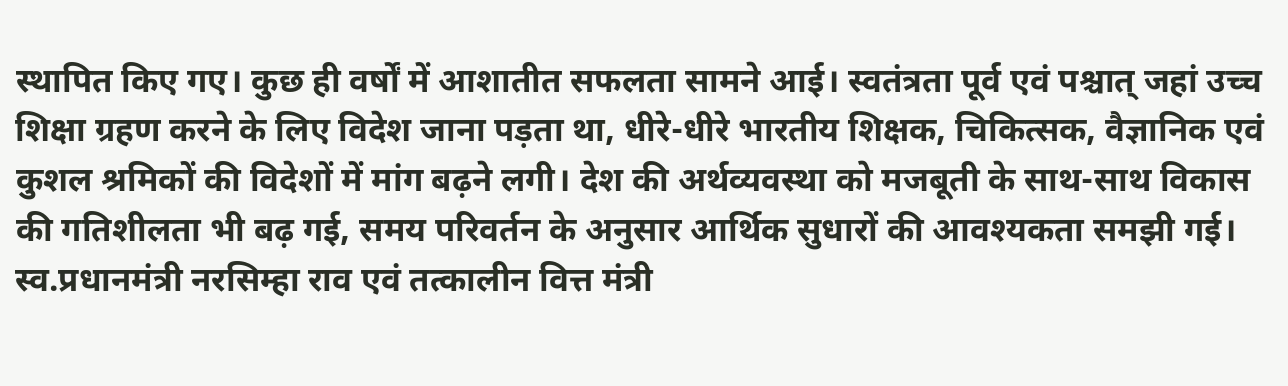स्थापित किए गए। कुछ ही वर्षों में आशातीत सफलता सामने आई। स्वतंत्रता पूर्व एवं पश्चात् जहां उच्च शिक्षा ग्रहण करने के लिए विदेश जाना पड़ता था, धीरे-धीरे भारतीय शिक्षक, चिकित्सक, वैज्ञानिक एवं कुशल श्रमिकों की विदेशों में मांग बढ़ने लगी। देश की अर्थव्यवस्था को मजबूती के साथ-साथ विकास की गतिशीलता भी बढ़ गई, समय परिवर्तन के अनुसार आर्थिक सुधारों की आवश्यकता समझी गई। स्व.प्रधानमंत्री नरसिम्हा राव एवं तत्कालीन वित्त मंत्री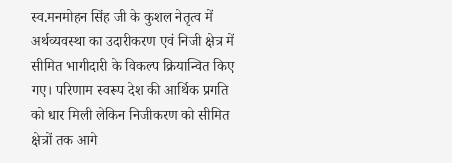स्व.मनमोहन सिंह जी के कुशल नेतृत्व में अर्थव्यवस्था का उदारीकरण एवं निजी क्षेत्र में सीमित भागीदारी के विकल्प क्रियान्वित किए गए। परिणाम स्वरूप देश की आर्थिक प्रगति को धार मिली लेकिन निजीकरण को सीमित क्षेत्रों तक आगे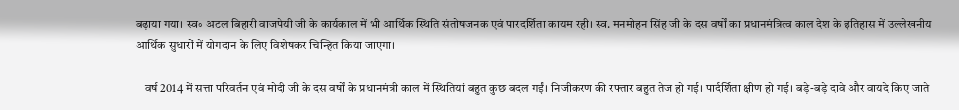बढ़ाया गया। स्व॰ अटल बिहारी वाजपेयी जी के कार्यकाल में भी आर्थिक स्थिति संतोषजनक एवं पारदर्शिता कायम रही। स्व. मनमोहन सिंह जी के दस वर्षों का प्रधानमंत्रित्व काल देश के इतिहास में उल्लेखनीय आर्थिक सुधारों में योगदान के लिए विशेषकर चिन्हित किया जाएगा।

    वर्ष 2014 में सत्ता परिवर्तन एवं मोदी जी के दस वर्षों के प्रधानमंत्री काल में स्थितियां बहुत कुछ बदल गईं। निजीकरण की रफ्तार बहुत तेज हो गई। पार्दर्शिता क्षीण हो गई। बड़े-बड़े दावे और वायदे किए जाते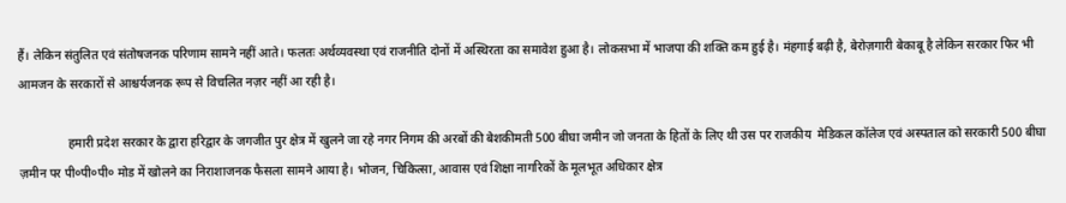हैं। लेकिन संतुलित एवं संतोषजनक परिणाम सामने नहीं आते। फलतः अर्थव्यवस्था एवं राजनीति दोनों में अस्थिरता का समावेश हुआ है। लोकसभा में भाजपा की शक्ति कम हुई है। मंहगाई बढ़ी है, बेरोज़गारी बेकाबू है लेकिन सरकार फिर भी आमजन के सरकारों से आश्चर्यजनक रूप से विचलित नज़र नहीं आ रही है।

                हमारी प्रदेश सरकार के द्वारा हरिद्वार के जगजीत पुर क्षेत्र में खुलने जा रहे नगर निगम की अरबों की बेशकीमती 500 बीघा जमीन जो जनता के हितों के लिए थी उस पर राजकीय  मेडिकल कॉलेज एवं अस्पताल को सरकारी 500 बीघा ज़मीन पर पी०पी०पी० मोड में खोलने का निराशाजनक फैसला सामने आया है। भोजन, चिकित्सा, आवास एवं शिक्षा नागरिकों के मूलभूत अधिकार क्षेत्र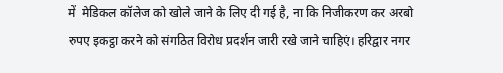में  मेडिकल कॉलेज को खोले जाने के लिए दी गई है, ना कि निजीकरण कर अरबो रुपए इकट्ठा करने को संगठित विरोध प्रदर्शन जारी रखे जाने चाहिएं। हरिद्वार नगर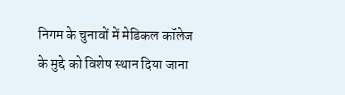निगम के चुनावों में मेडिकल कॉलेज के मुद्दे को विशेष स्थान दिया जाना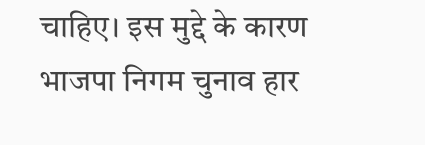चाहिए। इस मुद्दे के कारण भाजपा निगम चुनाव हार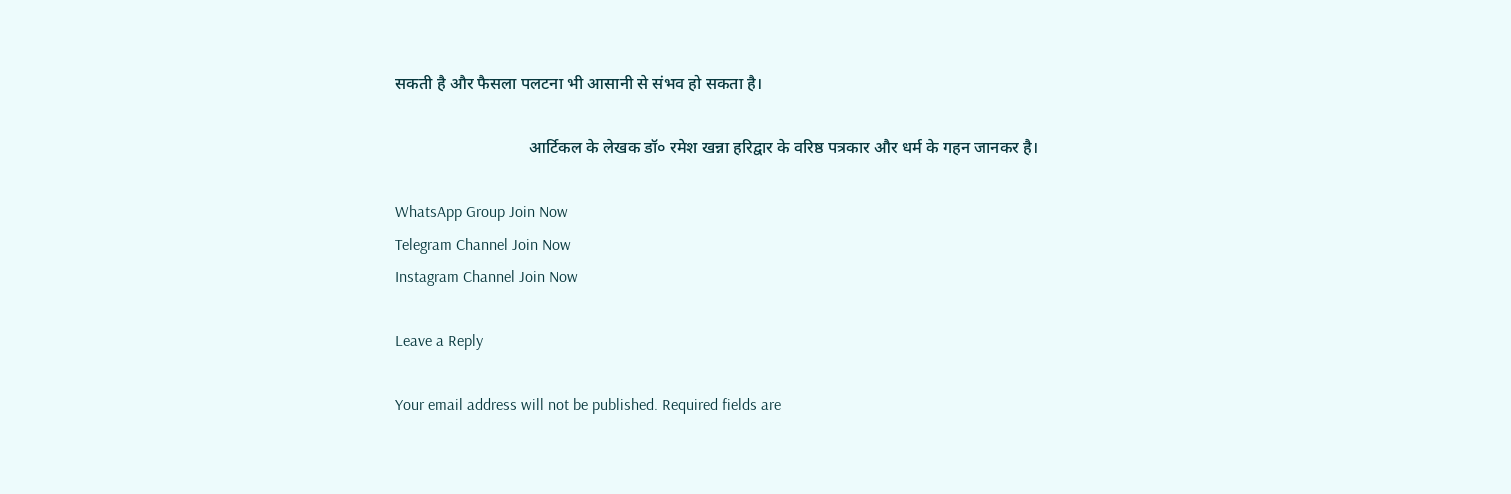सकती है और फैसला पलटना भी आसानी से संभव हो सकता है।

                                आर्टिकल के लेखक डॉ० रमेश खन्ना हरिद्वार के वरिष्ठ पत्रकार और धर्म के गहन जानकर है।

WhatsApp Group Join Now
Telegram Channel Join Now
Instagram Channel Join Now

Leave a Reply

Your email address will not be published. Required fields are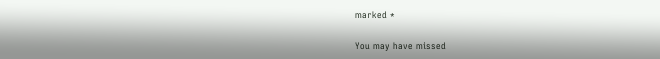marked *

You may have missed